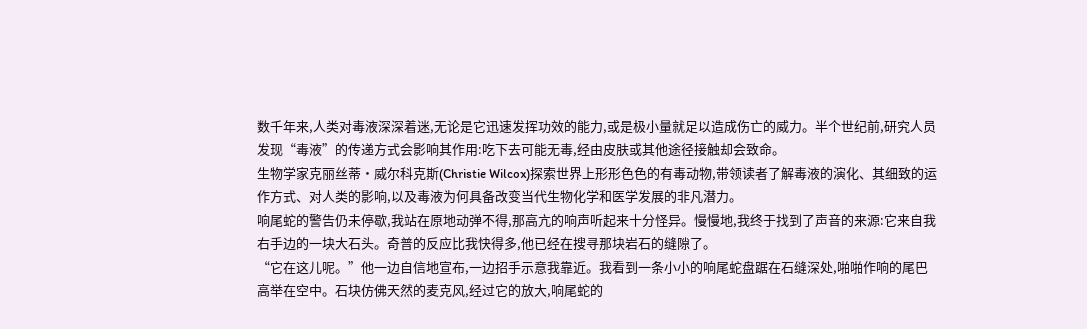数千年来,人类对毒液深深着迷,无论是它迅速发挥功效的能力,或是极小量就足以造成伤亡的威力。半个世纪前,研究人员发现“毒液”的传递方式会影响其作用:吃下去可能无毒,经由皮肤或其他途径接触却会致命。
生物学家克丽丝蒂·威尔科克斯(Christie Wilcox)探索世界上形形色色的有毒动物,带领读者了解毒液的演化、其细致的运作方式、对人类的影响,以及毒液为何具备改变当代生物化学和医学发展的非凡潜力。
响尾蛇的警告仍未停歇,我站在原地动弹不得,那高亢的响声听起来十分怪异。慢慢地,我终于找到了声音的来源:它来自我右手边的一块大石头。奇普的反应比我快得多,他已经在搜寻那块岩石的缝隙了。
“它在这儿呢。”他一边自信地宣布,一边招手示意我靠近。我看到一条小小的响尾蛇盘踞在石缝深处,啪啪作响的尾巴高举在空中。石块仿佛天然的麦克风,经过它的放大,响尾蛇的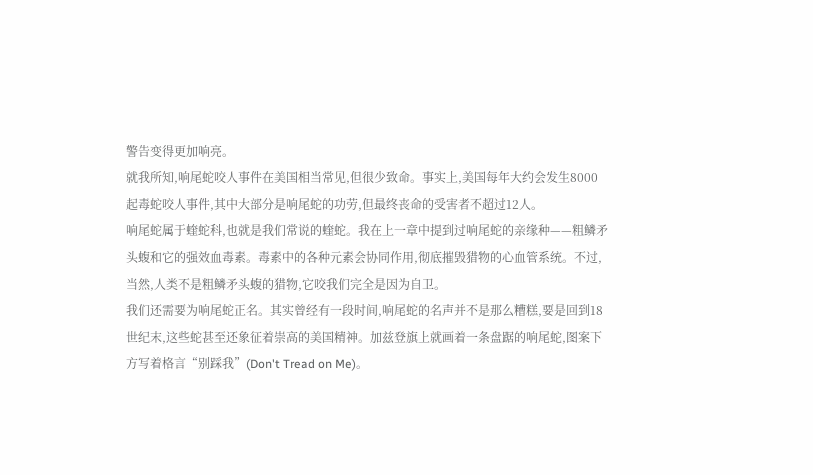警告变得更加响亮。
就我所知,响尾蛇咬人事件在美国相当常见,但很少致命。事实上,美国每年大约会发生8000起毒蛇咬人事件,其中大部分是响尾蛇的功劳,但最终丧命的受害者不超过12人。
响尾蛇属于蝰蛇科,也就是我们常说的蝰蛇。我在上一章中提到过响尾蛇的亲缘种——粗鳞矛头蝮和它的强效血毒素。毒素中的各种元素会协同作用,彻底摧毁猎物的心血管系统。不过,当然,人类不是粗鳞矛头蝮的猎物,它咬我们完全是因为自卫。
我们还需要为响尾蛇正名。其实曾经有一段时间,响尾蛇的名声并不是那么糟糕,要是回到18世纪末,这些蛇甚至还象征着崇高的美国精神。加兹登旗上就画着一条盘踞的响尾蛇,图案下方写着格言“别踩我”(Don't Tread on Me)。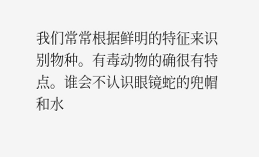我们常常根据鲜明的特征来识别物种。有毒动物的确很有特点。谁会不认识眼镜蛇的兜帽和水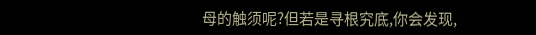母的触须呢?但若是寻根究底,你会发现,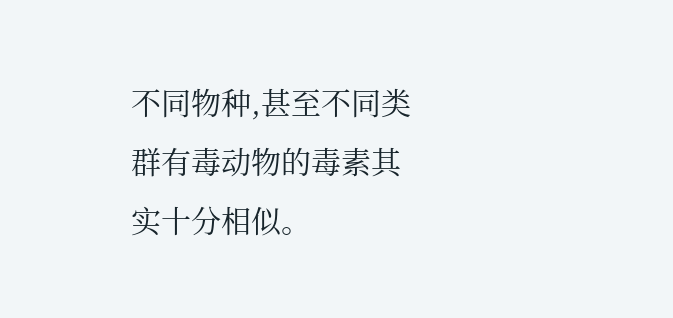不同物种,甚至不同类群有毒动物的毒素其实十分相似。